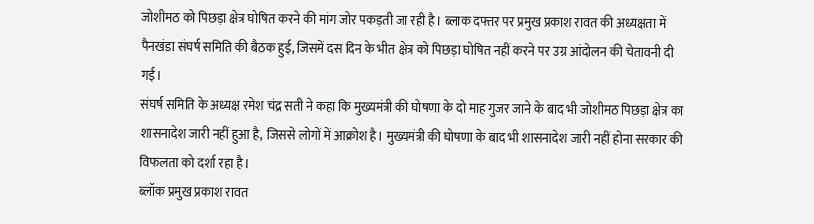जोशीमठ को पिछड़ा क्षेत्र घोषित करने की मांग जोर पकड़ती जा रही है। ब्लाक दफ्तर पर प्रमुख प्रकाश रावत की अध्यक्षता में पैनखंडा संघर्ष समिति की बैठक हुई, जिसमें दस दिन के भीत क्षेत्र को पिछड़ा घोषित नहीं करने पर उग्र आंदोलन की चेतावनी दी गई।
संघर्ष समिति के अध्यक्ष रमेश चंद्र सती ने कहा कि मुख्यमंत्री की घोषणा के दो माह गुजर जाने के बाद भी जोशीमठ पिछड़ा क्षेत्र का शासनादेश जारी नहीं हुआ है, जिससे लोगों में आक्रोश है। मुख्यमंत्री की घोषणा के बाद भी शासनादेश जारी नहीं होना सरकार की विफलता को दर्शा रहा है।
ब्लॉक प्रमुख प्रकाश रावत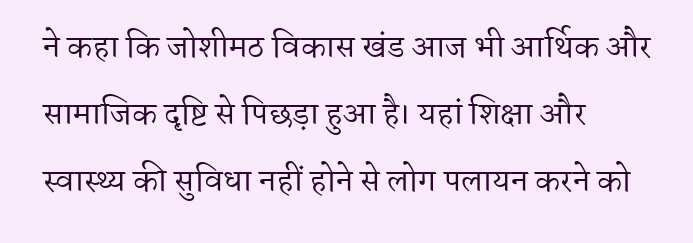ने कहा कि जोशीमठ विकास खंड आज भी आर्थिक और सामाजिक दृष्टि से पिछड़ा हुआ है। यहां शिक्षा और स्वास्थ्य की सुविधा नहीं होने से लोग पलायन करने को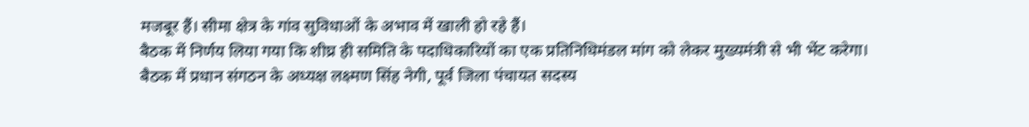मजबूर हैं। सीमा क्षेत्र के गांव सुविधाओं के अभाव में खाली हो रहे हैं।
बैठक में निर्णय लिया गया कि शीघ्र ही समिति के पदाधिकारियों का एक प्रतिनिधिमंडल मांग को लेकर मुख्यमंत्री से भी भेंट करेगा। बैठक में प्रधान संगठन के अध्यक्ष लक्ष्मण सिंह नेगी, पूर्व जिला पंचायत सदस्य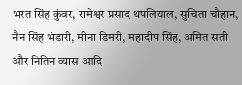भरत सिंह कुंवर, रामेश्वर प्रसाद थपलियाल, सुचिता चौहान, नैन सिंह भंडारी, मीना डिमरी, महादीप सिंह, अमित सती और नितिन व्यास आदि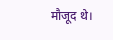मौजूद थे।